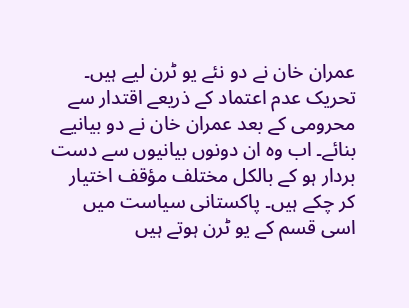عمران خان نے دو نئے یو ٹرن لیے ہیں۔ تحریک عدم اعتماد کے ذریعے اقتدار سے محرومی کے بعد عمران خان نے دو بیانیے بنائے۔ اب وہ ان دونوں بیانیوں سے دست بردار ہو کے بالکل مختلف مؤقف اختیار کر چکے ہیں۔ پاکستانی سیاست میں اسی قسم کے یو ٹرن ہوتے ہیں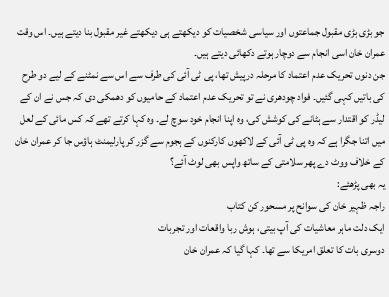جو بڑی بڑی مقبول جماعتوں اور سیاسی شخصیات کو دیکھتے ہی دیکھتے غیر مقبول بنا دیتے ہیں۔ اس وقت عمران خان اسی انجام سے دوچار ہوتے دکھائی دیتے ہیں۔
جن دنوں تحریک عدم اعتماد کا مرحلہ درپیش تھا، پی ٹی آئی کی طرف سے اس سے نمٹنے کے لیے دو طرح کی باتیں کہی گئیں۔ فواد چودھری نے تو تحریک عدم اعتماد کے حامیوں کو دھمکی دی کہ جس نے ان کے لیڈر کو اقتدار سے ہٹانے کی کوشش کی، وہ اپنا انجام خود سوچ لے۔ وہ کہا کرتے تھے کہ کس مائی کے لعل میں اتنا جگرا ہے کہ وہ پی ٹی آئی کے لاکھوں کارکنوں کے ہجوم سے گزر کر پارلیمنٹ ہاؤس جا کر عمران خان کے خلاف ووٹ دے پھر سلامتی کے ساتھ واپس بھی لوٹ آئے؟
یہ بھی پڑھئے:
راجہ ظہیر خان کی سوانح پر مسحور کن کتاب
ایک دلت ماہر معاشیات کی آپ بیتی، ہوش ربا واقعات اور تجربات
دوسری بات کا تعلق امریکا سے تھا۔ کہا گیا کہ عمران خان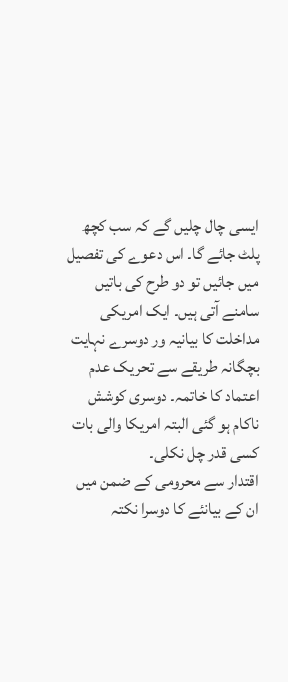ایسی چال چلیں گے کہ سب کچھ پلٹ جائے گا۔ اس دعوے کی تفصیل میں جائیں تو دو طرح کی باتیں سامنے آتی ہیں۔ ایک امریکی مداخلت کا بیانیہ ور دوسرے نہایت بچگانہ طریقے سے تحریک عدم اعتماد کا خاتمہ۔ دوسری کوشش ناکام ہو گئی البتہ امریکا والی بات کسی قدر چل نکلی۔
اقتدار سے محرومی کے ضمن میں ان کے بیانئے کا دوسرا نکتہ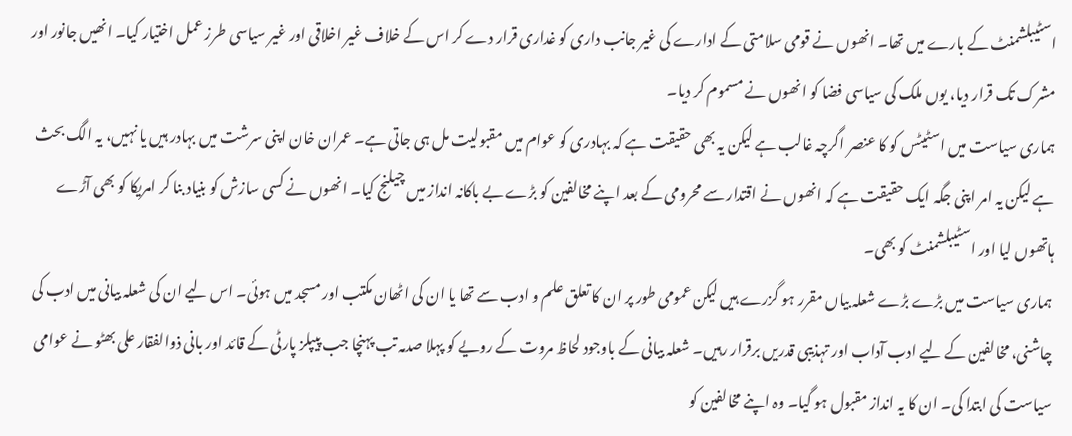اسٹیبلشمنٹ کے بارے میں تھا۔ انھوں نے قومی سلامتی کے ادارے کی غیر جانب داری کو غداری قرار دے کر اس کے خلاف غیر اخلاقی اور غیر سیاسی طرز عمل اختیار کیا۔ انھیں جانور اور مشرک تک قرار دیا، یوں ملک کی سیاسی فضا کو انھوں نے مسموم کر دیا۔
ہماری سیاست میں اسٹیٹس کو کا عنصر اگرچہ غالب ہے لیکن یہ بھی حقیقت ہے کہ بہادری کو عوام میں مقبولیت مل ہی جاتی ہے۔ عمران خان اپنی سرشت میں بہادر ہیں یا نہیں، یہ الگ بحث ہے لیکن یہ امر اپنی جگہ ایک حقیقت ہے کہ انھوں نے اقتدار سے محرومی کے بعد اپنے مخالفین کو بڑے بے باکانہ انداز میں چیلنج کیا۔ انھوں نے کسی سازش کو بنیاد بنا کر امریکا کو بھی آڑے ہاتھوں لیا اور اسٹیبلشمنٹ کو بھی۔
ہماری سیاست میں بڑے بڑے شعلہ بیاں مقرر ہو گزرے ہیں لیکن عمومی طور پر ان کا تعلق علم و ادب سے تھا یا ان کی اٹھان مکتب اور مسجد میں ہوئی۔ اس لیے ان کی شعلہ بیانی میں ادب کی چاشنی، مخالفین کے لیے ادب آداب اور تہذیبی قدریں برقرار رہیں۔ شعلہ بیانی کے باوجود لحاظ مروت کے رویے کو پہلا صدمہ تب پہنچا جب پیپلز پارٹی کے قائد اور بانی ذوالفقار علی بھٹو نے عوامی سیاست کی ابتدا کی۔ ان کا یہ انداز مقبول ہو گیا۔ وہ اپنے مخالفین کو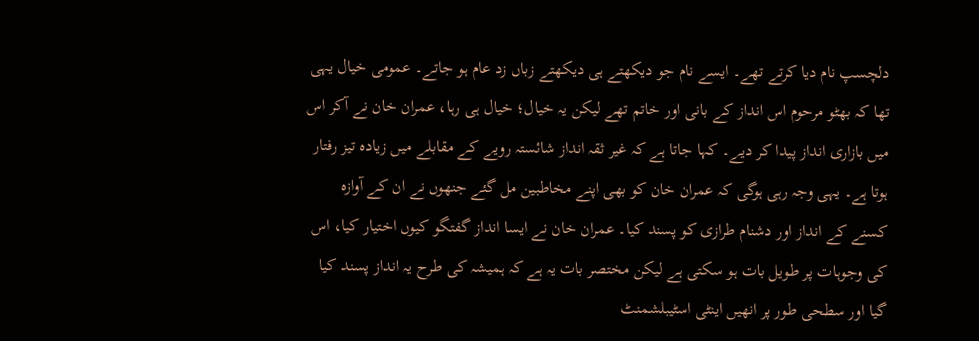دلچسپ نام دیا کرتے تھے۔ ایسے نام جو دیکھتے ہی دیکھتے زباں زد عام ہو جاتے۔ عمومی خیال یہی تھا کہ بھٹو مرحوم اس انداز کے بانی اور خاتم تھے لیکن یہ خیال؛ خیال ہی رہا، عمران خان نے آکر اس میں بازاری انداز پیدا کر دیے۔ کہا جاتا ہے کہ غیر ثقہ انداز شائستہ رویے کے مقابلے میں زیادہ تیز رفتار ہوتا ہے۔ یہی وجہ رہی ہوگی کہ عمران خان کو بھی اپنے مخاطبین مل گئے جنھوں نے ان کے آوازہ کسنے کے انداز اور دشنام طرازی کو پسند کیا۔ عمران خان نے ایسا انداز گفتگو کیوں اختیار کیا، اس کی وجوہات پر طویل بات ہو سکتی ہے لیکن مختصر بات یہ ہے کہ ہمیشہ کی طرح یہ انداز پسند کیا گیا اور سطحی طور پر انھیں اینٹی اسٹیبلشمنٹ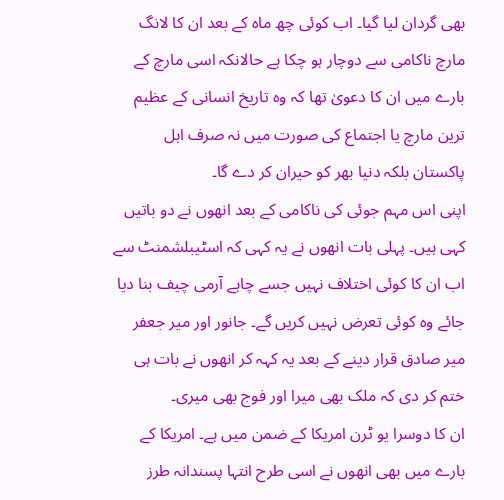بھی گردان لیا گیا۔ اب کوئی چھ ماہ کے بعد ان کا لانگ مارچ ناکامی سے دوچار ہو چکا ہے حالانکہ اسی مارچ کے بارے میں ان کا دعویٰ تھا کہ وہ تاریخ انسانی کے عظیم ترین مارچ یا اجتماع کی صورت میں نہ صرف اہل پاکستان بلکہ دنیا بھر کو حیران کر دے گا۔
اپنی اس مہم جوئی کی ناکامی کے بعد انھوں نے دو باتیں کہی ہیں۔ پہلی بات انھوں نے یہ کہی کہ اسٹیبلشمنٹ سے اب ان کا کوئی اختلاف نہیں جسے چاہے آرمی چیف بنا دیا جائے وہ کوئی تعرض نہیں کریں گے۔ جانور اور میر جعفر میر صادق قرار دینے کے بعد یہ کہہ کر انھوں نے بات ہی ختم کر دی کہ ملک بھی میرا اور فوج بھی میری۔
ان کا دوسرا یو ٹرن امریکا کے ضمن میں ہے۔ امریکا کے بارے میں بھی انھوں نے اسی طرح انتہا پسندانہ طرز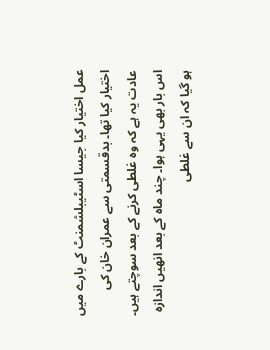عمل اختیار کیا جیسا اسٹیبلشمنٹ کے بارے میں اختیار کیا تھا۔ بدقسمتی سے عمران خان کی عادت یہ ہے کہ وہ غلطی کرنے کے بعد سوچتے ہیں۔ اس بار بھی یہی ہوا۔ چند ماہ کے بعد انھیں اندازہ ہو گیا کہ ان سے غلطی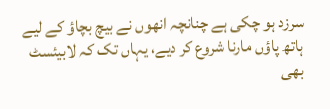سرزد ہو چکی ہے چنانچہ انھوں نے بیچ بچاؤ کے لیے ہاتھ پاؤں مارنا شروع کر دیے، یہاں تک کہ لابیئسٹ بھی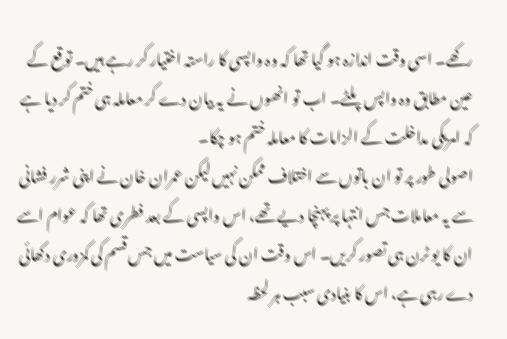رکھے۔ اسی وقت اندازہ ہو گیا تھا کہ وہ واپسی کا راستہ اختیار کر رہے ہیں۔ توقع کے عین مطابق وہ واپس پلٹے۔ اب تو انھوں نے یہ بیان دے کر معاملہ ہی ختم کر دیا ہے کہ امریکی مداخلت کے الزامات کا معاملہ ختم ہو چکا۔
اصولی طور پر تو ان باتوں سے اختلاف ممکن نہیں لیکن عمران خان نے اپنی شرر فشانی سے یہ معاملات جس انتہا پر پہنچا دیے تھے، اس واپسی کے بعد فطری تھا کہ عوام اسے ان کا یو ٹرن ہی تصور کریں۔ اس وقت ان کی سیاست میں جس قسم کی کمزوری دکھائی دے رہی ہے، اس کا بنیادی سبب ہر لحظہ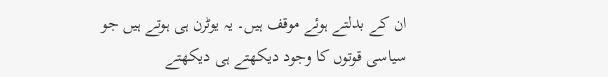ان کے بدلتے ہوئے موقف ہیں۔ یہ یوٹرن ہی ہوتے ہیں جو سیاسی قوتوں کا وجود دیکھتے ہی دیکھتے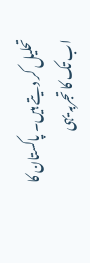تحلیل کر دیتے ہیں۔ پاکستان کا اب تک کا تجربہ یہی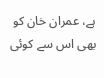ہے، عمران خان کو بھی اس سے کوئی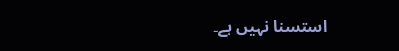استسنا نہیں ہے۔